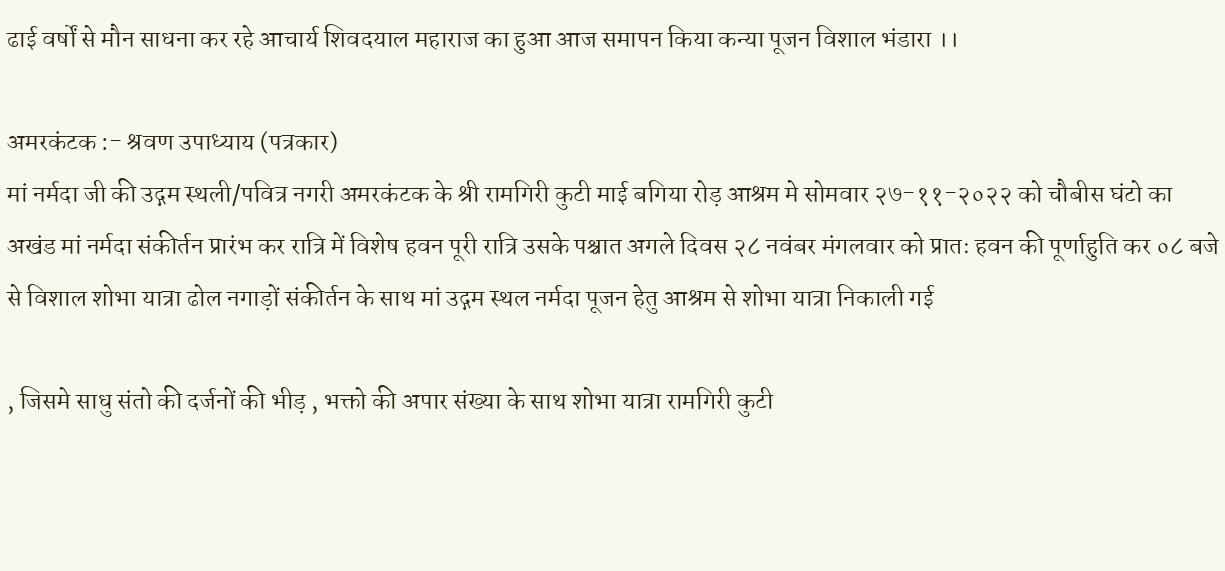ढाई वर्षों से मौन साधना कर रहे आचार्य शिवदयाल महाराज का हुआ आज समापन किया कन्या पूजन विशाल भंडारा ।।

अमरकंटक :- श्रवण उपाध्याय (पत्रकार)
मां नर्मदा जी की उद्गम स्थली/पवित्र नगरी अमरकंटक के श्री रामगिरी कुटी माई बगिया रोड़ आश्रम मे सोमवार २७-११-२०२२ को चौबीस घंटो का अखंड मां नर्मदा संकीर्तन प्रारंभ कर रात्रि में विशेष हवन पूरी रात्रि उसके पश्चात अगले दिवस २८ नवंबर मंगलवार को प्रातः हवन की पूर्णाहुति कर ०८ बजे से विशाल शोभा यात्रा ढोल नगाड़ों संकीर्तन के साथ मां उद्गम स्थल नर्मदा पूजन हेतु आश्रम से शोभा यात्रा निकाली गई

, जिसमे साधु संतो की दर्जनों की भीड़ , भक्तो की अपार संख्या के साथ शोभा यात्रा रामगिरी कुटी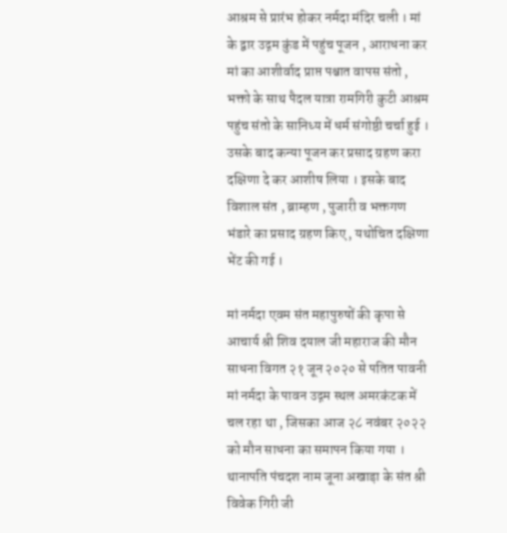आश्रम से प्रारंभ होकर नर्मदा मंदिर चली । मां के द्वार उद्गम कुंड में पहुंच पूजन , आराधना कर मां का आशीर्वाद प्राप्त पश्चात वापस संतो , भक्तो के साथ पैदल यात्रा रामगिरी कुटी आश्रम पहुंच संतो के सानिध्य में धर्म संगोष्ठी चर्चा हुई । उसके बाद कन्या पूजन कर प्रसाद ग्रहण करा दक्षिणा दे कर आशीष लिया । इसके बाद विशाल संत , ब्राम्हण , पुजारी व भक्तगण भंडारे का प्रसाद ग्रहण किए , यथोचित दक्षिणा भेंट की गई ।

मां नर्मदा एवम संत महापुरुषों की कृपा से आचार्य श्री शिव दयाल जी महाराज की मौन साधना विगत २१ जून २०२० से पतित पावनी मां नर्मदा के पावन उद्गम स्थल अमरकंटक में चल रहा था , जिसका आज २८ नवंबर २०२२ को मौन साधना का समापन किया गया । थानापति पंचदश नाम जूना अखाड़ा के संत श्री विवेक गिरी जी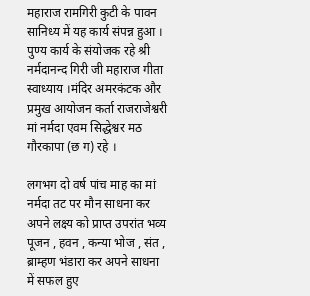महाराज रामगिरी कुटी के पावन सानिध्य में यह कार्य संपन्न हुआ । पुण्य कार्य के संयोजक रहे श्री नर्मदानन्द गिरी जी महाराज गीता स्वाध्याय ।मंदिर अमरकंटक और प्रमुख आयोजन कर्ता राजराजेश्वरी मां नर्मदा एवम सिद्धेश्वर मठ गौरकापा (छ ग) रहे ।

लगभग दो वर्ष पांच माह का मां नर्मदा तट पर मौन साधना कर अपने लक्ष्य को प्राप्त उपरांत भव्य पूजन , हवन , कन्या भोज , संत , ब्राम्हण भंडारा कर अपने साधना में सफल हुए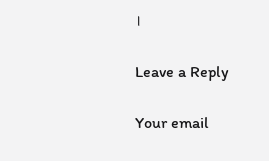।

Leave a Reply

Your email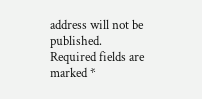address will not be published. Required fields are marked *